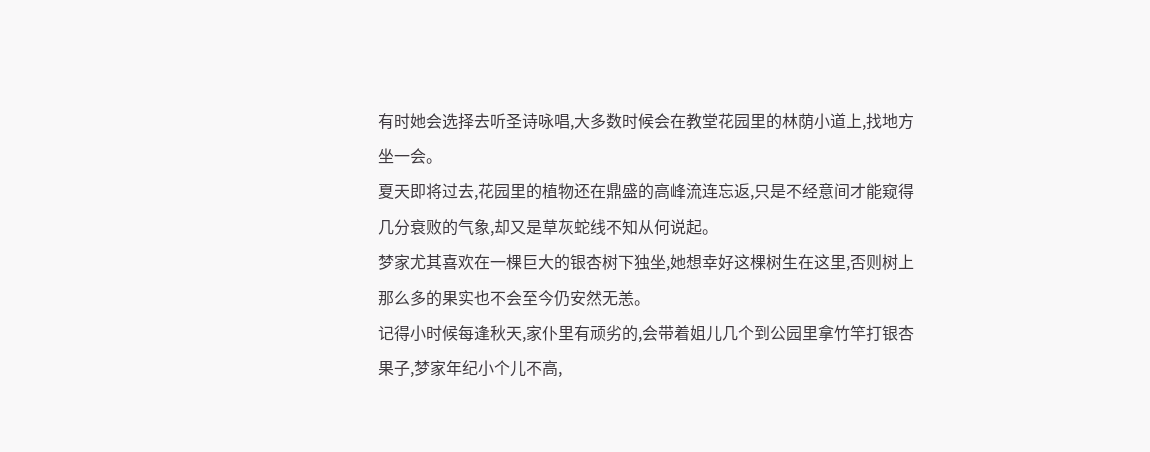有时她会选择去听圣诗咏唱,大多数时候会在教堂花园里的林荫小道上,找地方坐一会。
夏天即将过去,花园里的植物还在鼎盛的高峰流连忘返,只是不经意间才能窥得几分衰败的气象,却又是草灰蛇线不知从何说起。
梦家尤其喜欢在一棵巨大的银杏树下独坐,她想幸好这棵树生在这里,否则树上那么多的果实也不会至今仍安然无恙。
记得小时候每逢秋天,家仆里有顽劣的,会带着姐儿几个到公园里拿竹竿打银杏果子,梦家年纪小个儿不高,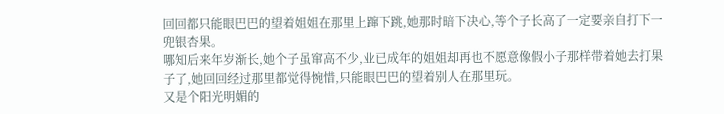回回都只能眼巴巴的望着姐姐在那里上蹿下跳,她那时暗下决心,等个子长高了一定要亲自打下一兜银杏果。
哪知后来年岁渐长,她个子虽窜高不少,业已成年的姐姐却再也不愿意像假小子那样带着她去打果子了,她回回经过那里都觉得惋惜,只能眼巴巴的望着别人在那里玩。
又是个阳光明媚的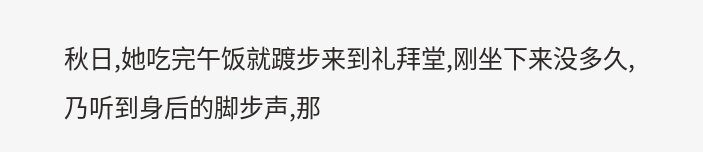秋日,她吃完午饭就踱步来到礼拜堂,刚坐下来没多久,乃听到身后的脚步声,那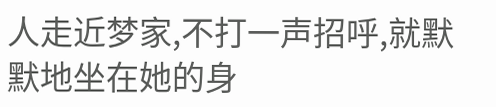人走近梦家,不打一声招呼,就默默地坐在她的身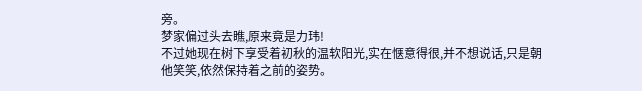旁。
梦家偏过头去瞧,原来竟是力玮!
不过她现在树下享受着初秋的温软阳光,实在惬意得很,并不想说话,只是朝他笑笑,依然保持着之前的姿势。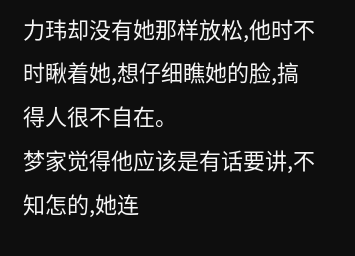力玮却没有她那样放松,他时不时瞅着她,想仔细瞧她的脸,搞得人很不自在。
梦家觉得他应该是有话要讲,不知怎的,她连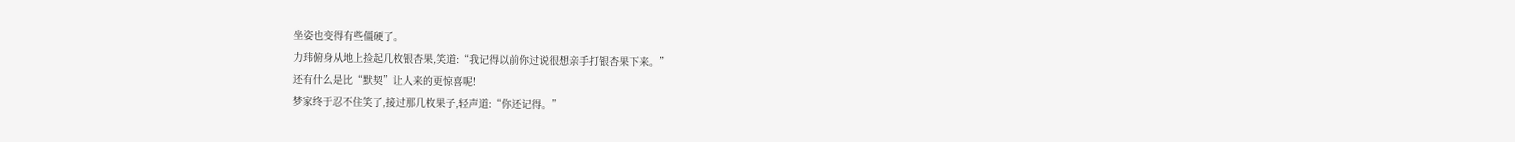坐姿也变得有些僵硬了。
力玮俯身从地上捡起几枚银杏果,笑道:“我记得以前你过说很想亲手打银杏果下来。”
还有什么是比“默契”让人来的更惊喜呢!
梦家终于忍不住笑了,接过那几枚果子,轻声道:“你还记得。”